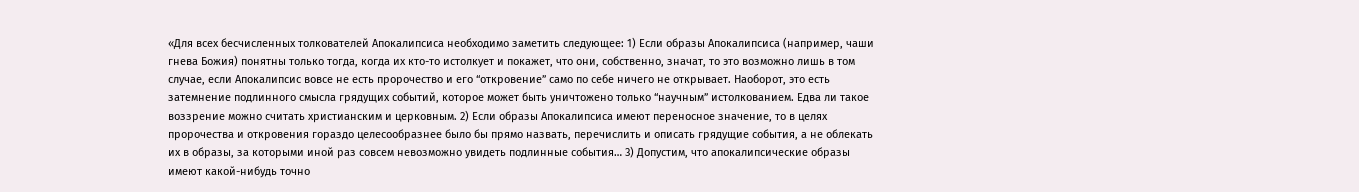«Для всех бесчисленных толкователей Апокалипсиса необходимо заметить следующее: 1) Если образы Апокалипсиса (например, чаши гнева Божия) понятны только тогда, когда их кто-то истолкует и покажет, что они, собственно, значат, то это возможно лишь в том случае, если Апокалипсис вовсе не есть пророчество и его “откровение” само по себе ничего не открывает. Наоборот, это есть затемнение подлинного смысла грядущих событий, которое может быть уничтожено только “научным” истолкованием. Едва ли такое воззрение можно считать христианским и церковным. 2) Если образы Апокалипсиса имеют переносное значение, то в целях пророчества и откровения гораздо целесообразнее было бы прямо назвать, перечислить и описать грядущие события, а не облекать их в образы, за которыми иной раз совсем невозможно увидеть подлинные события… 3) Допустим, что апокалипсические образы имеют какой-нибудь точно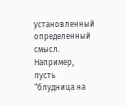установленный определенный смысл. Например, пусть “блудница на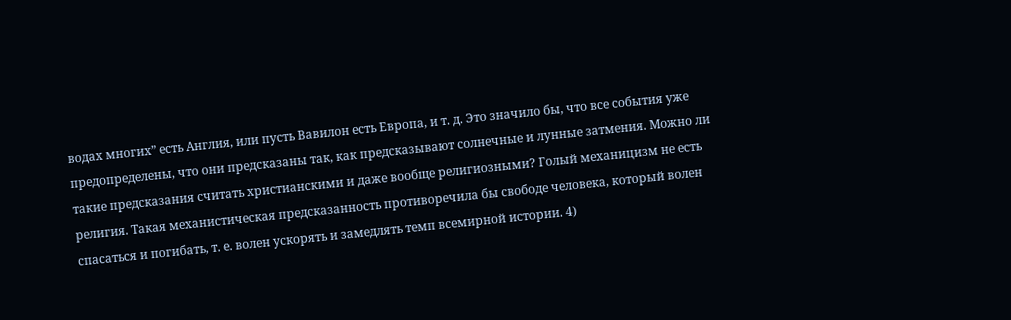водах многих” есть Англия, или пусть Вавилон есть Европа, и т. д. Это значило бы, что все события уже предопределены, что они предсказаны так, как предсказывают солнечные и лунные затмения. Можно ли такие предсказания считать христианскими и даже вообще религиозными? Голый механицизм не есть религия. Такая механистическая предсказанность противоречила бы свободе человека, который волен спасаться и погибать, т. е. волен ускорять и замедлять темп всемирной истории. 4)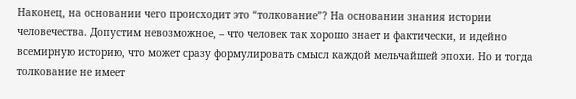Наконец, на основании чего происходит это “толкование”? На основании знания истории человечества. Допустим невозможное, – что человек так хорошо знает и фактически, и идейно всемирную историю, что может сразу формулировать смысл каждой мельчайшей эпохи. Но и тогда толкование не имеет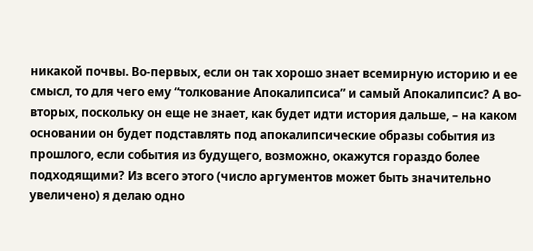никакой почвы. Во-первых, если он так хорошо знает всемирную историю и ее смысл, то для чего ему “толкование Апокалипсиса” и самый Апокалипсис? А во-вторых, поскольку он еще не знает, как будет идти история дальше, – на каком основании он будет подставлять под апокалипсические образы события из прошлого, если события из будущего, возможно, окажутся гораздо более подходящими? Из всего этого (число аргументов может быть значительно увеличено) я делаю одно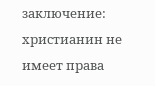заключение: христианин не имеет права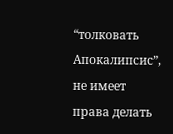“толковать Апокалипсис”, не имеет права делать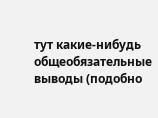тут какие-нибудь общеобязательные выводы (подобно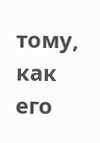тому, как его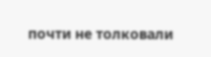почти не толковали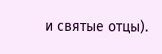и святые отцы).